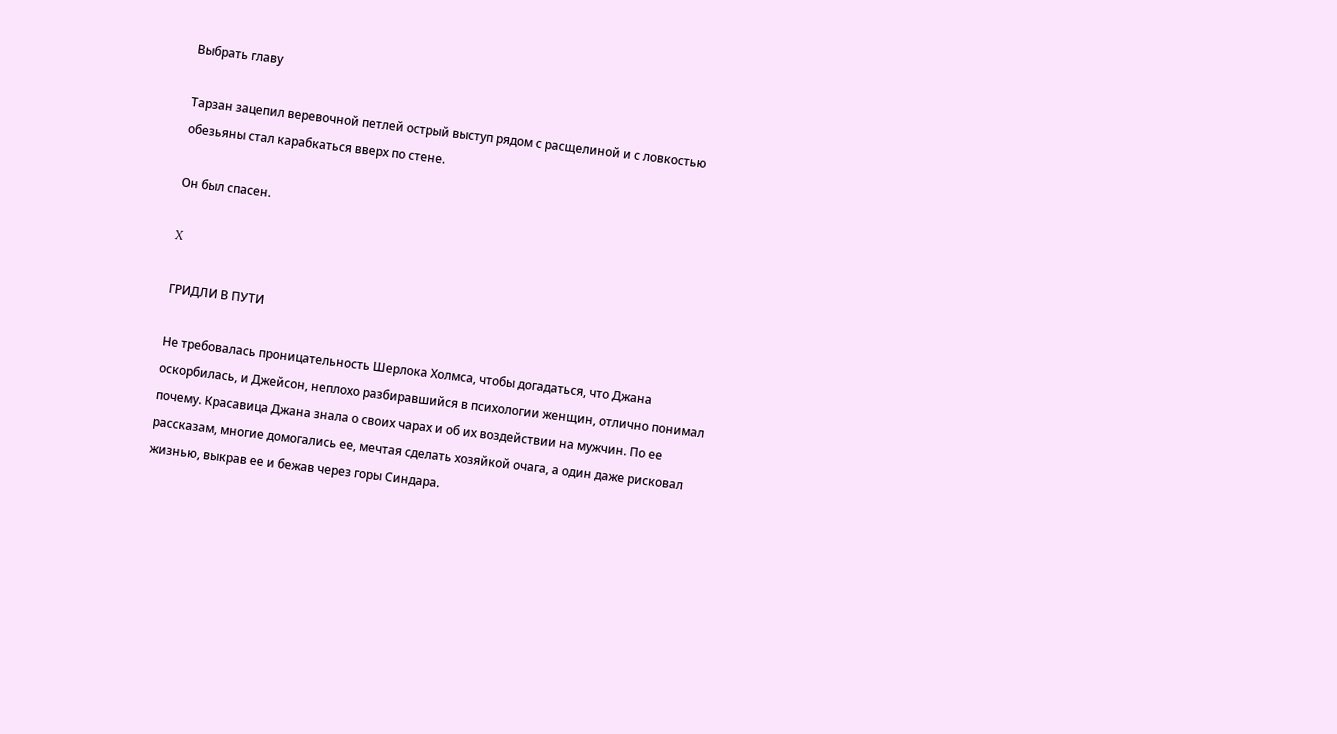Выбрать главу

Тарзан зацепил веревочной петлей острый выступ рядом с расщелиной и с ловкостью обезьяны стал карабкаться вверх по стене.

Он был спасен.

X

ГРИДЛИ В ПУТИ

Не требовалась проницательность Шерлока Холмса, чтобы догадаться, что Джана оскорбилась, и Джейсон, неплохо разбиравшийся в психологии женщин, отлично понимал почему. Красавица Джана знала о своих чарах и об их воздействии на мужчин. По ее рассказам, многие домогались ее, мечтая сделать хозяйкой очага, а один даже рисковал жизнью, выкрав ее и бежав через горы Синдара.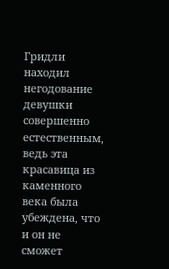Гридли находил негодование девушки совершенно естественным, ведь эта красавица из каменного века была убеждена, что и он не сможет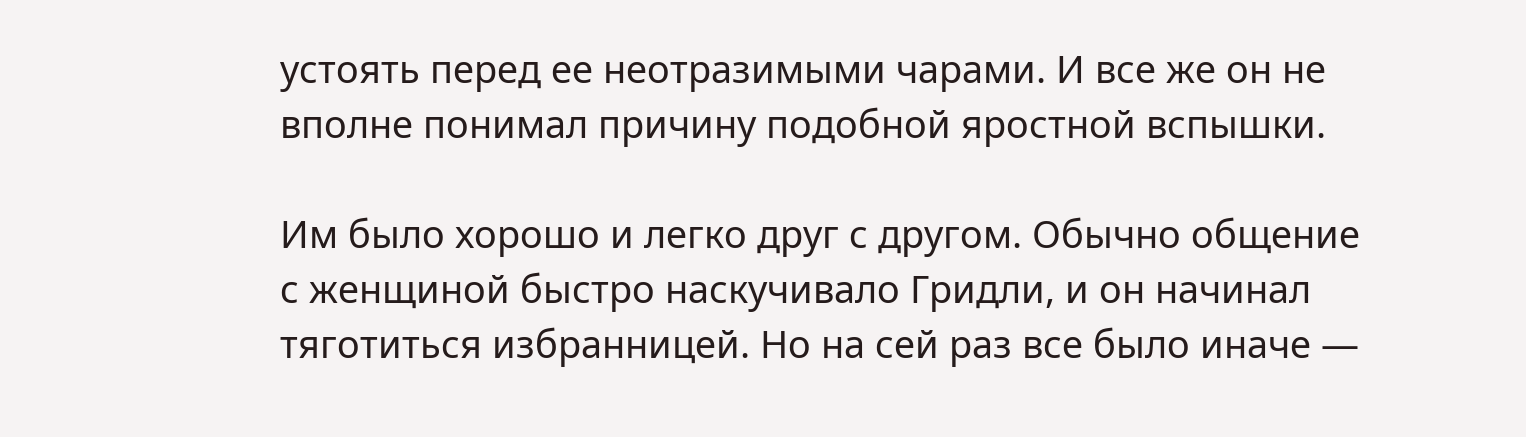устоять перед ее неотразимыми чарами. И все же он не вполне понимал причину подобной яростной вспышки.

Им было хорошо и легко друг с другом. Обычно общение с женщиной быстро наскучивало Гридли, и он начинал тяготиться избранницей. Но на сей раз все было иначе —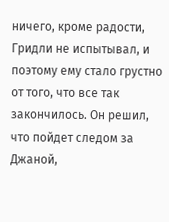ничего, кроме радости, Гридли не испытывал, и поэтому ему стало грустно от того, что все так закончилось. Он решил, что пойдет следом за Джаной,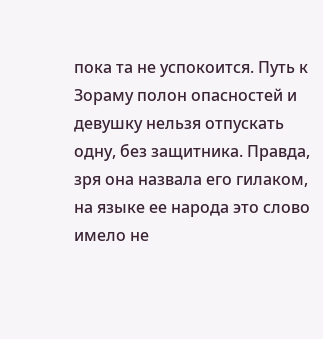пока та не успокоится. Путь к Зораму полон опасностей и девушку нельзя отпускать одну, без защитника. Правда, зря она назвала его гилаком, на языке ее народа это слово имело не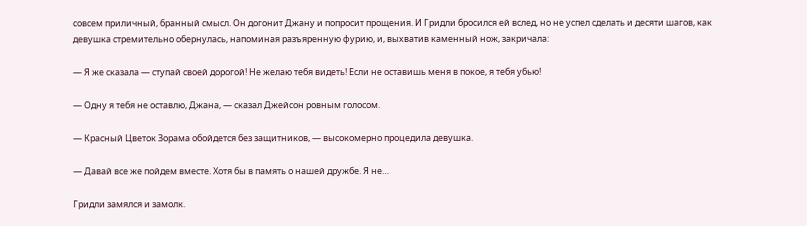совсем приличный, бранный смысл. Он догонит Джану и попросит прощения. И Гридли бросился ей вслед, но не успел сделать и десяти шагов, как девушка стремительно обернулась, напоминая разъяренную фурию, и, выхватив каменный нож, закричала:

— Я же сказала — ступай своей дорогой! Не желаю тебя видеть! Если не оставишь меня в покое, я тебя убью!

— Одну я тебя не оставлю, Джана, — сказал Джейсон ровным голосом.

— Красный Цветок Зорама обойдется без защитников, — высокомерно процедила девушка.

— Давай все же пойдем вместе. Хотя бы в память о нашей дружбе. Я не…

Гридли замялся и замолк.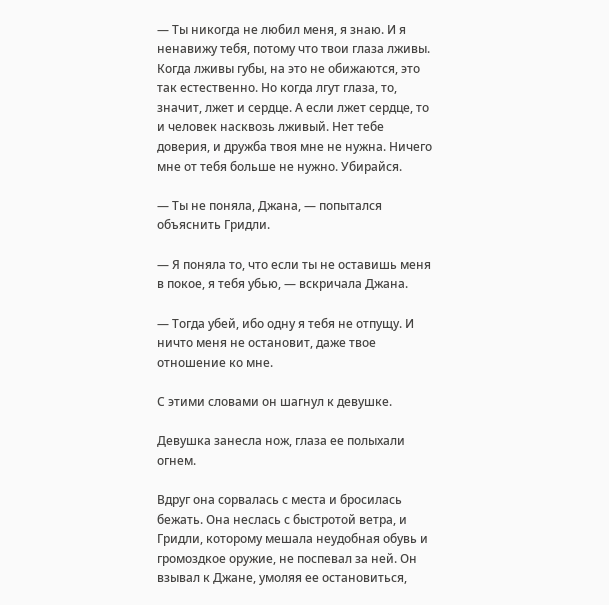— Ты никогда не любил меня, я знаю. И я ненавижу тебя, потому что твои глаза лживы. Когда лживы губы, на это не обижаются, это так естественно. Но когда лгут глаза, то, значит, лжет и сердце. А если лжет сердце, то и человек насквозь лживый. Нет тебе доверия, и дружба твоя мне не нужна. Ничего мне от тебя больше не нужно. Убирайся.

— Ты не поняла, Джана, — попытался объяснить Гридли.

— Я поняла то, что если ты не оставишь меня в покое, я тебя убью, — вскричала Джана.

— Тогда убей, ибо одну я тебя не отпущу. И ничто меня не остановит, даже твое отношение ко мне.

С этими словами он шагнул к девушке.

Девушка занесла нож, глаза ее полыхали огнем.

Вдруг она сорвалась с места и бросилась бежать. Она неслась с быстротой ветра, и Гридли, которому мешала неудобная обувь и громоздкое оружие, не поспевал за ней. Он взывал к Джане, умоляя ее остановиться,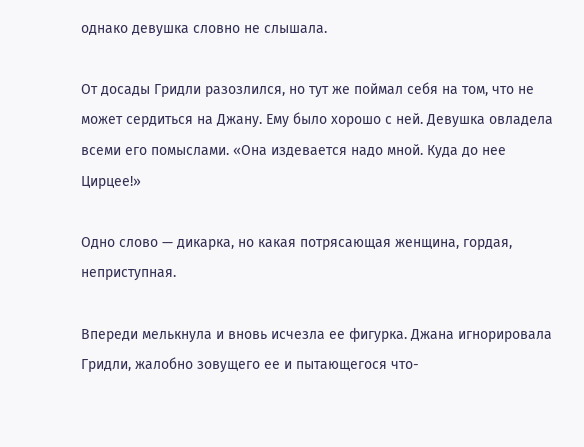однако девушка словно не слышала.

От досады Гридли разозлился, но тут же поймал себя на том, что не может сердиться на Джану. Ему было хорошо с ней. Девушка овладела всеми его помыслами. «Она издевается надо мной. Куда до нее Цирцее!»

Одно слово — дикарка, но какая потрясающая женщина, гордая, неприступная.

Впереди мелькнула и вновь исчезла ее фигурка. Джана игнорировала Гридли, жалобно зовущего ее и пытающегося что-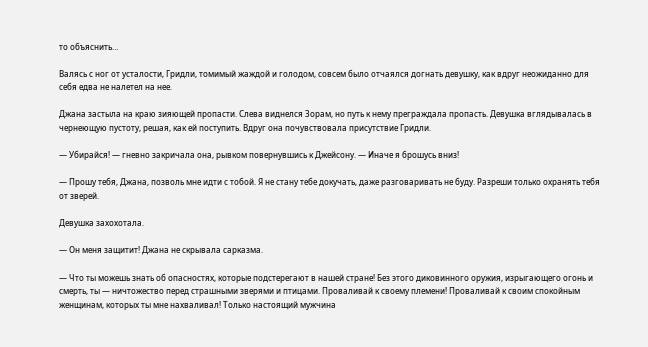то объяснить…

Валясь с ног от усталости, Гридли, томимый жаждой и голодом, совсем было отчаялся догнать девушку, как вдруг неожиданно для себя едва не налетел на нее.

Джана застыла на краю зияющей пропасти. Слева виднелся Зорам, но путь к нему преграждала пропасть. Девушка вглядывалась в чернеющую пустоту, решая, как ей поступить. Вдруг она почувствовала присутствие Гридли.

— Убирайся! — гневно закричала она, рывком повернувшись к Джейсону. — Иначе я брошусь вниз!

— Прошу тебя, Джана, позволь мне идти с тобой. Я не стану тебе докучать, даже разговаривать не буду. Разреши только охранять тебя от зверей.

Девушка захохотала.

— Он меня защитит! Джана не скрывала сарказма.

— Что ты можешь знать об опасностях, которые подстерегают в нашей стране! Без этого диковинного оружия, изрыгающего огонь и смерть, ты — ничтожество перед страшными зверями и птицами. Проваливай к своему племени! Проваливай к своим спокойным женщинам, которых ты мне нахваливал! Только настоящий мужчина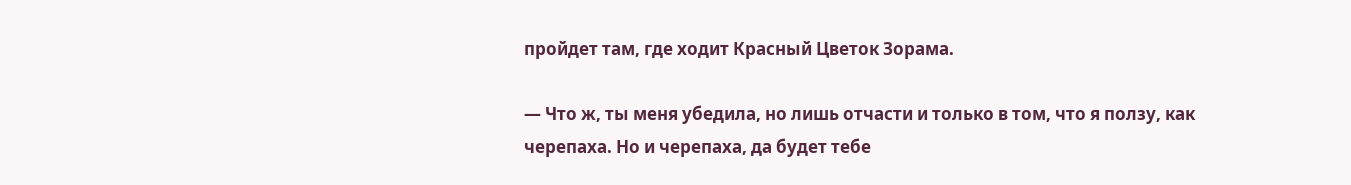пройдет там, где ходит Красный Цветок Зорама.

— Что ж, ты меня убедила, но лишь отчасти и только в том, что я ползу, как черепаха. Но и черепаха, да будет тебе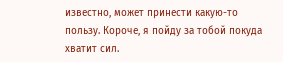известно, может принести какую-то пользу. Короче, я пойду за тобой покуда хватит сил.